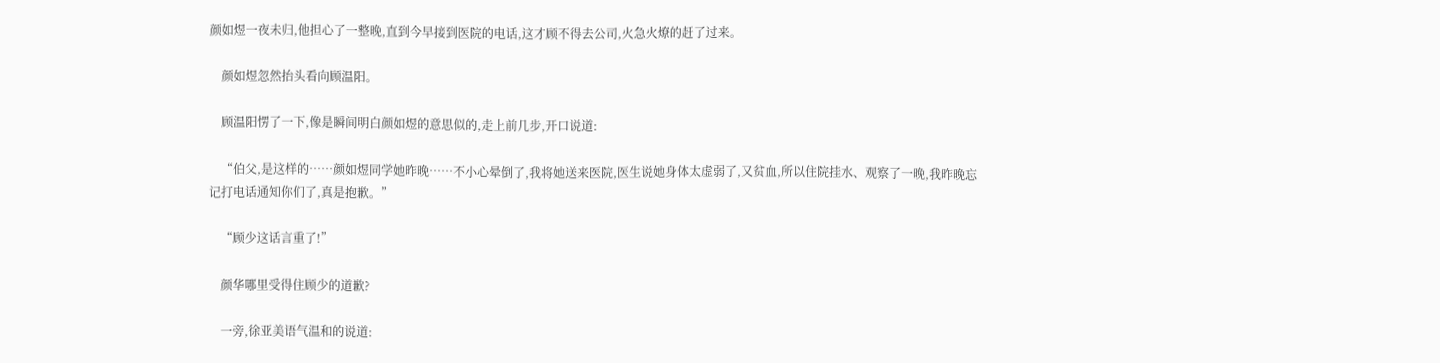颜如煜一夜未归,他担心了一整晚,直到今早接到医院的电话,这才顾不得去公司,火急火燎的赶了过来。

    颜如煜忽然抬头看向顾温阳。

    顾温阳愣了一下,像是瞬间明白颜如煜的意思似的,走上前几步,开口说道:

    “伯父,是这样的……颜如煜同学她昨晚……不小心晕倒了,我将她送来医院,医生说她身体太虚弱了,又贫血,所以住院挂水、观察了一晚,我昨晚忘记打电话通知你们了,真是抱歉。”

    “顾少这话言重了!”

    颜华哪里受得住顾少的道歉?

    一旁,徐亚美语气温和的说道: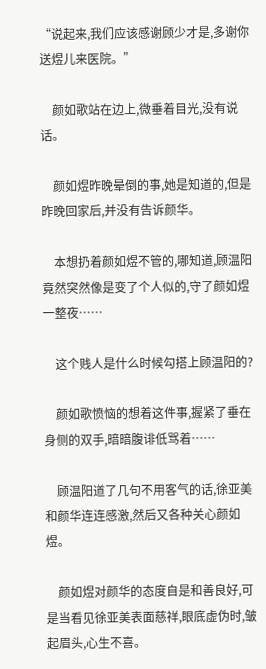“说起来,我们应该感谢顾少才是,多谢你送煜儿来医院。”

    颜如歌站在边上,微垂着目光,没有说话。

    颜如煜昨晚晕倒的事,她是知道的,但是昨晚回家后,并没有告诉颜华。

    本想扔着颜如煜不管的,哪知道,顾温阳竟然突然像是变了个人似的,守了颜如煜一整夜……

    这个贱人是什么时候勾搭上顾温阳的?

    颜如歌愤恼的想着这件事,握紧了垂在身侧的双手,暗暗腹诽低骂着……

    顾温阳道了几句不用客气的话,徐亚美和颜华连连感激,然后又各种关心颜如煜。

    颜如煜对颜华的态度自是和善良好,可是当看见徐亚美表面慈祥,眼底虚伪时,皱起眉头,心生不喜。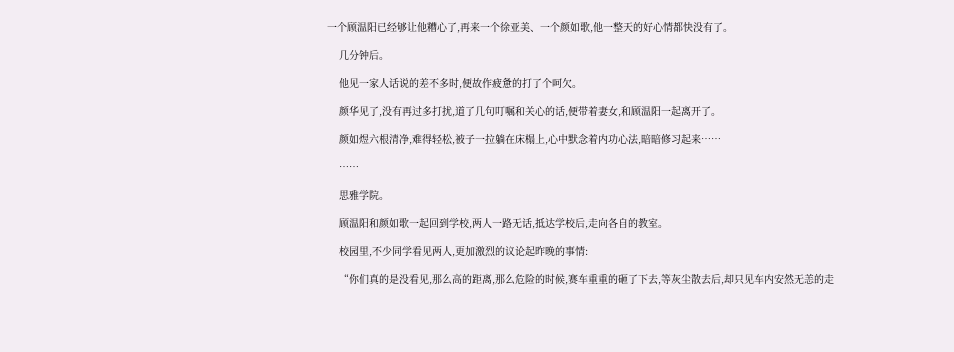一个顾温阳已经够让他糟心了,再来一个徐亚美、一个颜如歌,他一整天的好心情都快没有了。

    几分钟后。

    他见一家人话说的差不多时,便故作疲惫的打了个呵欠。

    颜华见了,没有再过多打扰,道了几句叮嘱和关心的话,便带着妻女,和顾温阳一起离开了。

    颜如煜六根清净,难得轻松,被子一拉躺在床榻上,心中默念着内功心法,暗暗修习起来……

    ……

    思雅学院。

    顾温阳和颜如歌一起回到学校,两人一路无话,抵达学校后,走向各自的教室。

    校园里,不少同学看见两人,更加激烈的议论起昨晚的事情:

    “你们真的是没看见,那么高的距离,那么危险的时候,赛车重重的砸了下去,等灰尘散去后,却只见车内安然无恙的走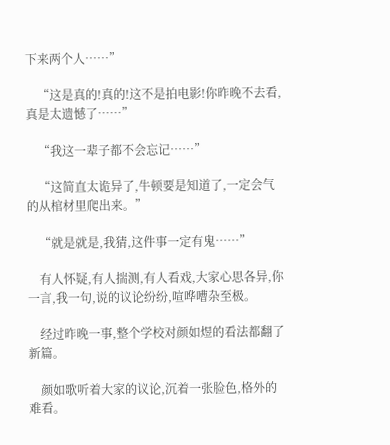下来两个人……”

    “这是真的!真的!这不是拍电影!你昨晚不去看,真是太遗憾了……”

    “我这一辈子都不会忘记……”

    “这简直太诡异了,牛顿要是知道了,一定会气的从棺材里爬出来。”

    “就是就是,我猜,这件事一定有鬼……”

    有人怀疑,有人揣测,有人看戏,大家心思各异,你一言,我一句,说的议论纷纷,喧哗嘈杂至极。

    经过昨晚一事,整个学校对颜如煜的看法都翻了新篇。

    颜如歌听着大家的议论,沉着一张脸色,格外的难看。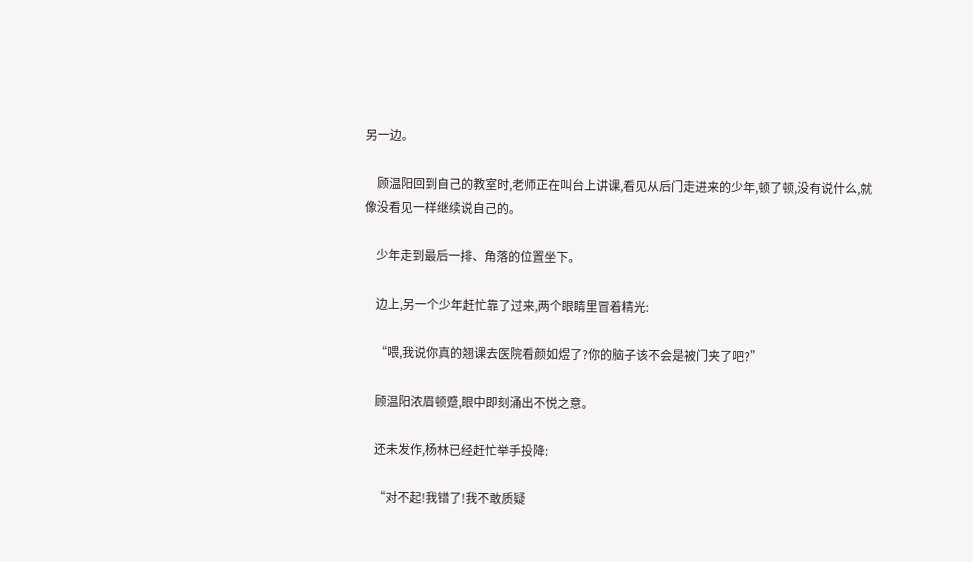另一边。

    顾温阳回到自己的教室时,老师正在叫台上讲课,看见从后门走进来的少年,顿了顿,没有说什么,就像没看见一样继续说自己的。

    少年走到最后一排、角落的位置坐下。

    边上,另一个少年赶忙靠了过来,两个眼睛里冒着精光:

    “喂,我说你真的翘课去医院看颜如煜了?你的脑子该不会是被门夹了吧?”

    顾温阳浓眉顿蹙,眼中即刻涌出不悦之意。

    还未发作,杨林已经赶忙举手投降:

    “对不起!我错了!我不敢质疑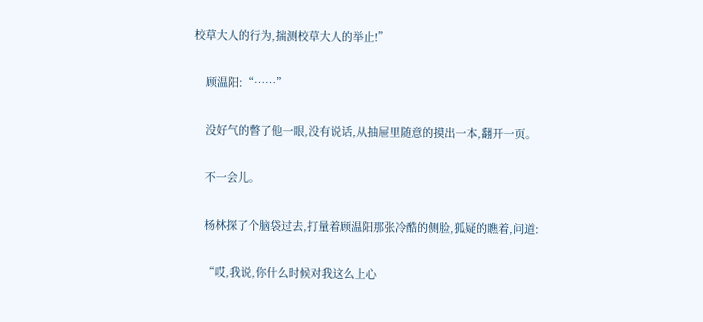校草大人的行为,揣测校草大人的举止!”

    顾温阳:“……”

    没好气的瞥了他一眼,没有说话,从抽屉里随意的摸出一本,翻开一页。

    不一会儿。

    杨林探了个脑袋过去,打量着顾温阳那张冷酷的侧脸,狐疑的瞧着,问道:

    “哎,我说,你什么时候对我这么上心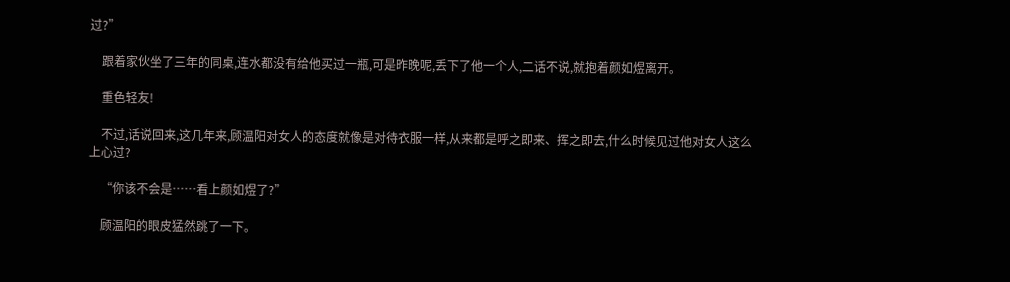过?”

    跟着家伙坐了三年的同桌,连水都没有给他买过一瓶,可是昨晚呢,丢下了他一个人,二话不说,就抱着颜如煜离开。

    重色轻友!

    不过,话说回来,这几年来,顾温阳对女人的态度就像是对待衣服一样,从来都是呼之即来、挥之即去,什么时候见过他对女人这么上心过?

    “你该不会是……看上颜如煜了?”

    顾温阳的眼皮猛然跳了一下。